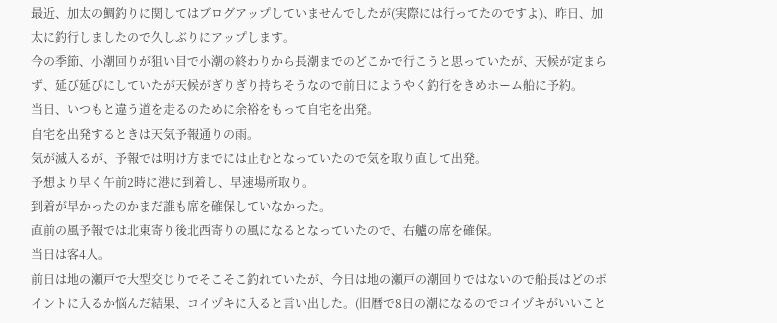最近、加太の鯛釣りに関してはブログアップしていませんでしたが(実際には行ってたのですよ)、昨日、加太に釣行しましたので久しぶりにアップします。
今の季節、小潮回りが狙い目で小潮の終わりから長潮までのどこかで行こうと思っていたが、天候が定まらず、延び延びにしていたが天候がぎりぎり持ちそうなので前日にようやく釣行をきめホーム船に予約。
当日、いつもと違う道を走るのために余裕をもって自宅を出発。
自宅を出発するときは天気予報通りの雨。
気が滅入るが、予報では明け方までには止むとなっていたので気を取り直して出発。
予想より早く午前2時に港に到着し、早速場所取り。
到着が早かったのかまだ誰も席を確保していなかった。
直前の風予報では北東寄り後北西寄りの風になるとなっていたので、右艫の席を確保。
当日は客4人。
前日は地の瀬戸で大型交じりでそこそこ釣れていたが、今日は地の瀬戸の潮回りではないので船長はどのポイントに入るか悩んだ結果、コイヅキに入ると言い出した。(旧暦で8日の潮になるのでコイヅキがいいこと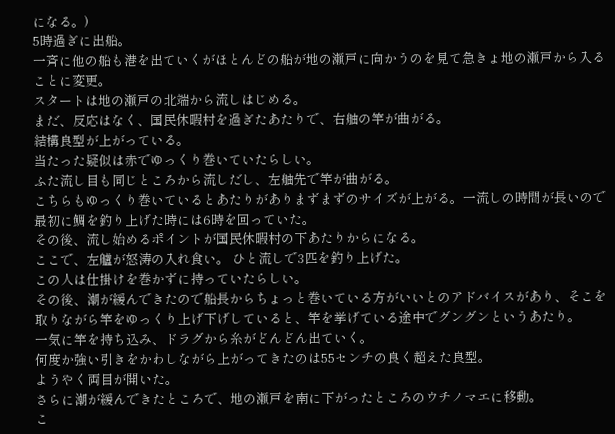になる。)
5時過ぎに出船。
一斉に他の船も港を出ていくがほとんどの船が地の瀬戸に向かうのを見て急きょ地の瀬戸から入ることに変更。
スタートは地の瀬戸の北端から流しはじめる。
まだ、反応はなく、国民休暇村を過ぎたあたりで、右舳の竿が曲がる。
結構良型が上がっている。
当たった疑似は赤でゆっくり巻いていたらしい。
ふた流し目も同じところから流しだし、左舳先で竿が曲がる。
こちらもゆっくり巻いているとあたりがありまずまずのサイズが上がる。一流しの時間が長いので最初に鯛を釣り上げた時には6時を回っていた。
その後、流し始めるポイントが国民休暇村の下あたりからになる。
ここで、左艫が怒涛の入れ食い。 ひと流しで3匹を釣り上げた。
この人は仕掛けを巻かずに持っていたらしい。
その後、潮が緩んできたので船長からちょっと巻いている方がいいとのアドバイスがあり、そこを取りながら竿をゆっくり上げ下げしていると、竿を挙げている途中でグングンというあたり。
一気に竿を持ち込み、ドラグから糸がどんどん出ていく。
何度か強い引きをかわしながら上がってきたのは55センチの良く超えた良型。
ようやく両目が開いた。
さらに潮が緩んできたところで、地の瀬戸を南に下がったところのウチノマエに移動。
こ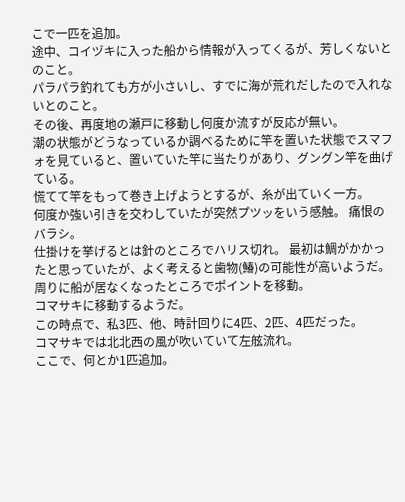こで一匹を追加。
途中、コイヅキに入った船から情報が入ってくるが、芳しくないとのこと。
パラパラ釣れても方が小さいし、すでに海が荒れだしたので入れないとのこと。
その後、再度地の瀬戸に移動し何度か流すが反応が無い。
潮の状態がどうなっているか調べるために竿を置いた状態でスマフォを見ていると、置いていた竿に当たりがあり、グングン竿を曲げている。
慌てて竿をもって巻き上げようとするが、糸が出ていく一方。
何度か強い引きを交わしていたが突然プツッをいう感触。 痛恨のバラシ。
仕掛けを挙げるとは針のところでハリス切れ。 最初は鯛がかかったと思っていたが、よく考えると歯物(鰆)の可能性が高いようだ。
周りに船が居なくなったところでポイントを移動。
コマサキに移動するようだ。
この時点で、私3匹、他、時計回りに4匹、2匹、4匹だった。
コマサキでは北北西の風が吹いていて左舷流れ。
ここで、何とか1匹追加。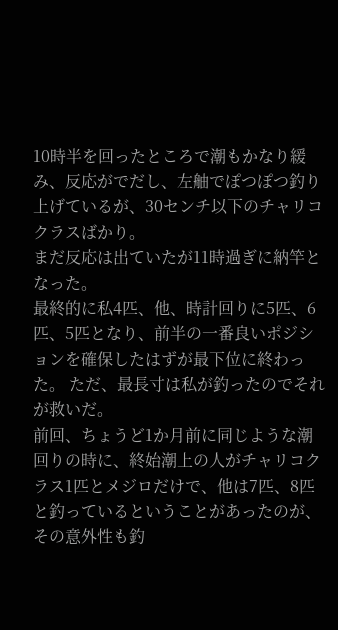10時半を回ったところで潮もかなり緩み、反応がでだし、左舳でぽつぽつ釣り上げているが、30センチ以下のチャリコクラスばかり。
まだ反応は出ていたが11時過ぎに納竿となった。
最終的に私4匹、他、時計回りに5匹、6匹、5匹となり、前半の一番良いポジションを確保したはずが最下位に終わった。 ただ、最長寸は私が釣ったのでそれが救いだ。
前回、ちょうど1か月前に同じような潮回りの時に、終始潮上の人がチャリコクラス1匹とメジロだけで、他は7匹、8匹と釣っているということがあったのが、その意外性も釣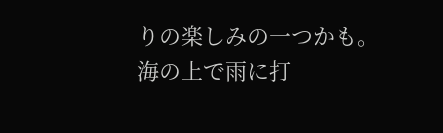りの楽しみの一つかも。
海の上で雨に打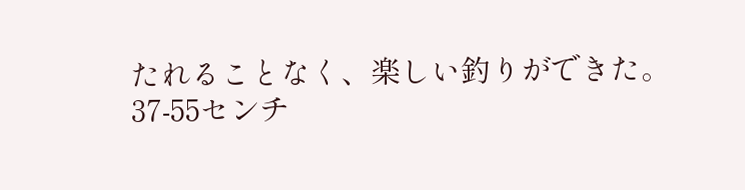たれることなく、楽しい釣りができた。
37-55センチ